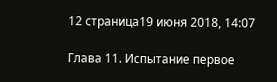12 страница19 июня 2018, 14:07

Глава 11. Испытание первое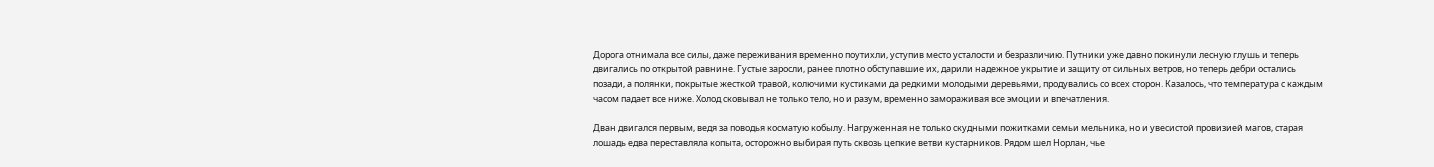Дорога отнимала все силы, даже переживания временно поутихли, уступив место усталости и безразличию. Путники уже давно покинули лесную глушь и теперь двигались по открытой равнине. Густые заросли, ранее плотно обступавшие их, дарили надежное укрытие и защиту от сильных ветров, но теперь дебри остались позади, а полянки, покрытые жесткой травой, колючими кустиками да редкими молодыми деревьями, продувались со всех сторон. Казалось, что температура с каждым часом падает все ниже. Холод сковывал не только тело, но и разум, временно замораживая все эмоции и впечатления.

Дван двигался первым, ведя за поводья косматую кобылу. Нагруженная не только скудными пожитками семьи мельника, но и увесистой провизией магов, старая лошадь едва переставляла копыта, осторожно выбирая путь сквозь цепкие ветви кустарников. Рядом шел Норлан, чье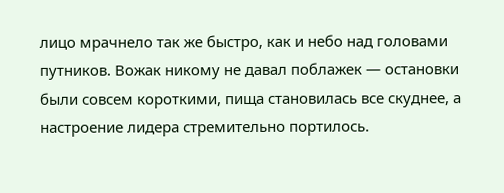лицо мрачнело так же быстро, как и небо над головами путников. Вожак никому не давал поблажек — остановки были совсем короткими, пища становилась все скуднее, а настроение лидера стремительно портилось.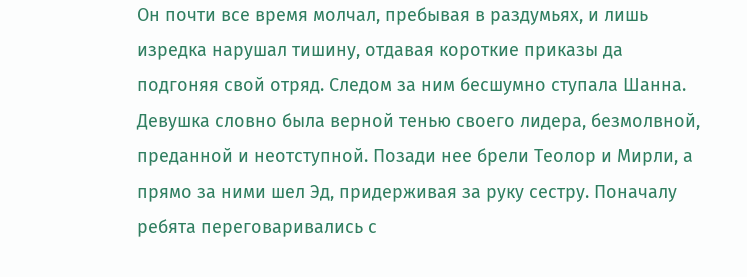Он почти все время молчал, пребывая в раздумьях, и лишь изредка нарушал тишину, отдавая короткие приказы да подгоняя свой отряд. Следом за ним бесшумно ступала Шанна. Девушка словно была верной тенью своего лидера, безмолвной, преданной и неотступной. Позади нее брели Теолор и Мирли, а прямо за ними шел Эд, придерживая за руку сестру. Поначалу ребята переговаривались с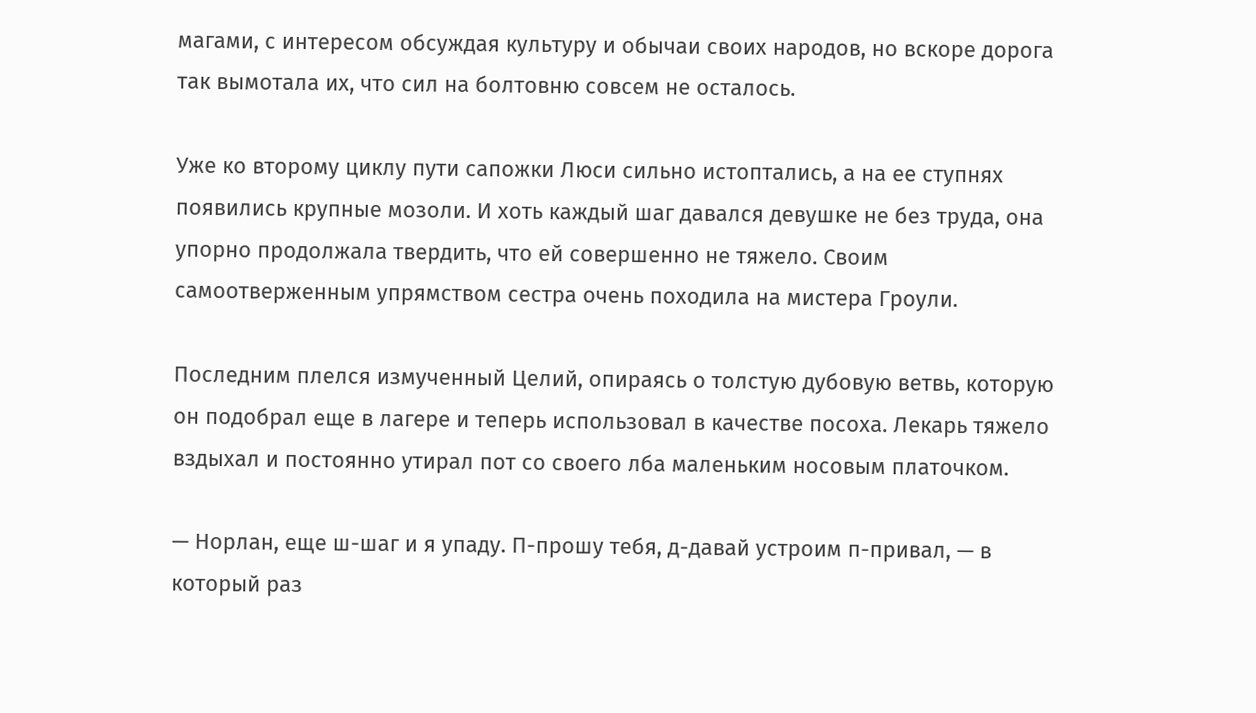магами, с интересом обсуждая культуру и обычаи своих народов, но вскоре дорога так вымотала их, что сил на болтовню совсем не осталось.

Уже ко второму циклу пути сапожки Люси сильно истоптались, а на ее ступнях появились крупные мозоли. И хоть каждый шаг давался девушке не без труда, она упорно продолжала твердить, что ей совершенно не тяжело. Своим самоотверженным упрямством сестра очень походила на мистера Гроули.

Последним плелся измученный Целий, опираясь о толстую дубовую ветвь, которую он подобрал еще в лагере и теперь использовал в качестве посоха. Лекарь тяжело вздыхал и постоянно утирал пот со своего лба маленьким носовым платочком.

— Норлан, еще ш-шаг и я упаду. П-прошу тебя, д-давай устроим п-привал, — в который раз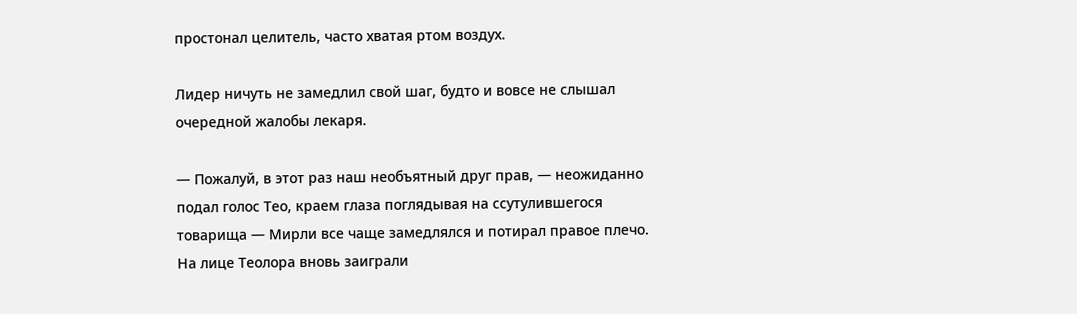простонал целитель, часто хватая ртом воздух.

Лидер ничуть не замедлил свой шаг, будто и вовсе не слышал очередной жалобы лекаря.

— Пожалуй, в этот раз наш необъятный друг прав, — неожиданно подал голос Тео, краем глаза поглядывая на ссутулившегося товарища — Мирли все чаще замедлялся и потирал правое плечо. На лице Теолора вновь заиграли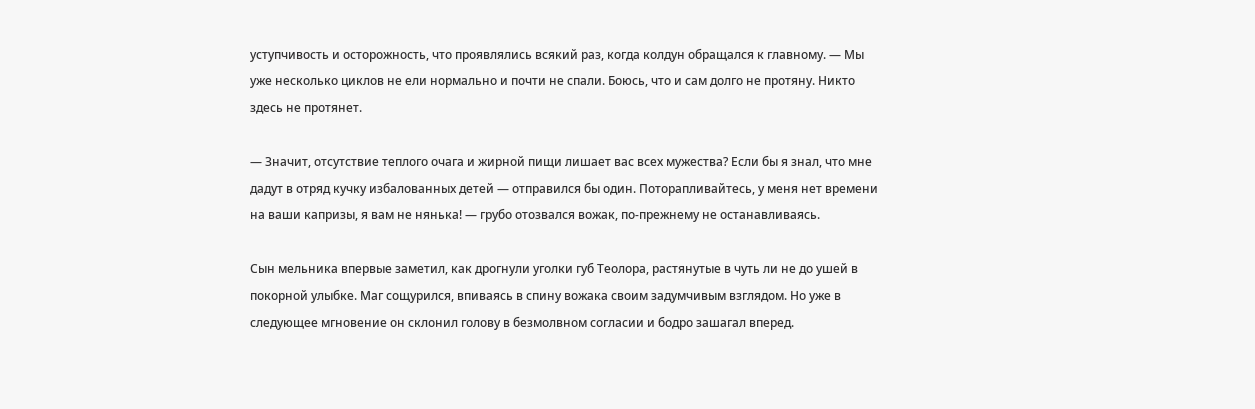уступчивость и осторожность, что проявлялись всякий раз, когда колдун обращался к главному. — Мы уже несколько циклов не ели нормально и почти не спали. Боюсь, что и сам долго не протяну. Никто здесь не протянет.

— Значит, отсутствие теплого очага и жирной пищи лишает вас всех мужества? Если бы я знал, что мне дадут в отряд кучку избалованных детей — отправился бы один. Поторапливайтесь, у меня нет времени на ваши капризы, я вам не нянька! — грубо отозвался вожак, по-прежнему не останавливаясь.

Сын мельника впервые заметил, как дрогнули уголки губ Теолора, растянутые в чуть ли не до ушей в покорной улыбке. Маг сощурился, впиваясь в спину вожака своим задумчивым взглядом. Но уже в следующее мгновение он склонил голову в безмолвном согласии и бодро зашагал вперед.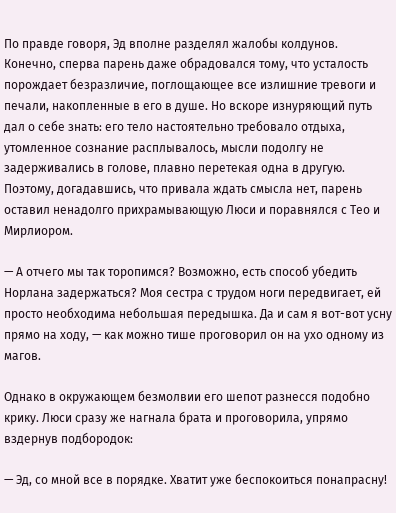По правде говоря, Эд вполне разделял жалобы колдунов. Конечно, сперва парень даже обрадовался тому, что усталость порождает безразличие, поглощающее все излишние тревоги и печали, накопленные в его в душе. Но вскоре изнуряющий путь дал о себе знать: его тело настоятельно требовало отдыха, утомленное сознание расплывалось, мысли подолгу не задерживались в голове, плавно перетекая одна в другую. Поэтому, догадавшись, что привала ждать смысла нет, парень оставил ненадолго прихрамывающую Люси и поравнялся с Тео и Мирлиором.

— А отчего мы так торопимся? Возможно, есть способ убедить Норлана задержаться? Моя сестра с трудом ноги передвигает, ей просто необходима небольшая передышка. Да и сам я вот-вот усну прямо на ходу, — как можно тише проговорил он на ухо одному из магов.

Однако в окружающем безмолвии его шепот разнесся подобно крику. Люси сразу же нагнала брата и проговорила, упрямо вздернув подбородок:

— Эд, со мной все в порядке. Хватит уже беспокоиться понапрасну!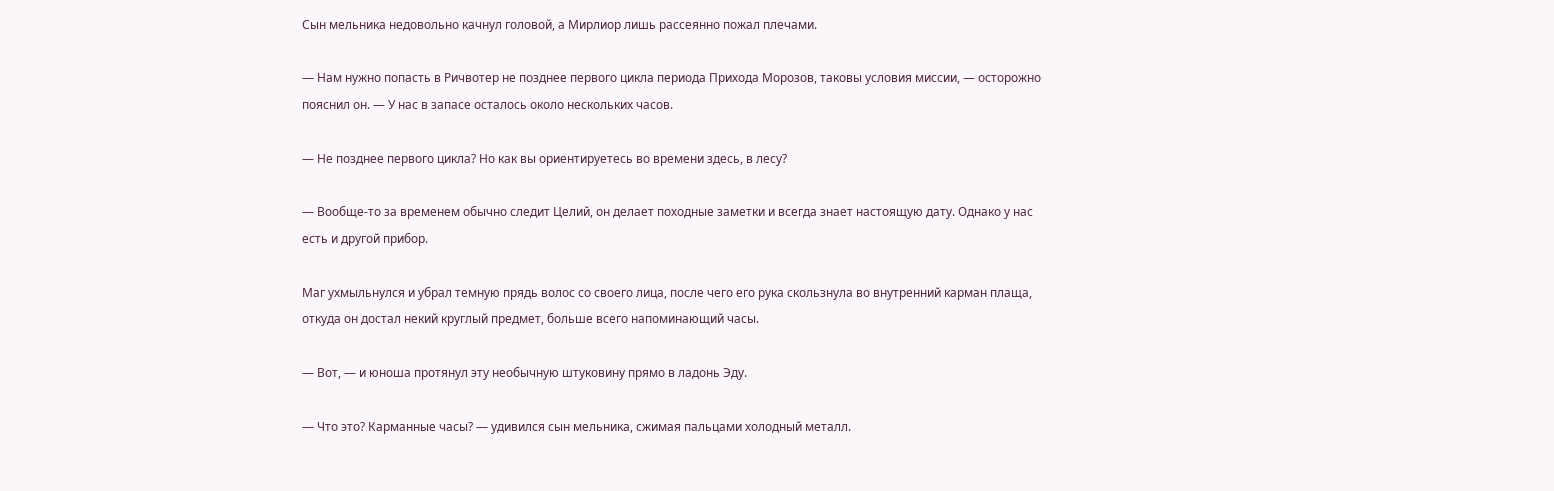Сын мельника недовольно качнул головой, а Мирлиор лишь рассеянно пожал плечами.

— Нам нужно попасть в Ричвотер не позднее первого цикла периода Прихода Морозов, таковы условия миссии, — осторожно пояснил он. — У нас в запасе осталось около нескольких часов.

— Не позднее первого цикла? Но как вы ориентируетесь во времени здесь, в лесу?

— Вообще-то за временем обычно следит Целий, он делает походные заметки и всегда знает настоящую дату. Однако у нас есть и другой прибор.

Маг ухмыльнулся и убрал темную прядь волос со своего лица, после чего его рука скользнула во внутренний карман плаща, откуда он достал некий круглый предмет, больше всего напоминающий часы.

— Вот, — и юноша протянул эту необычную штуковину прямо в ладонь Эду.

— Что это? Карманные часы? — удивился сын мельника, сжимая пальцами холодный металл.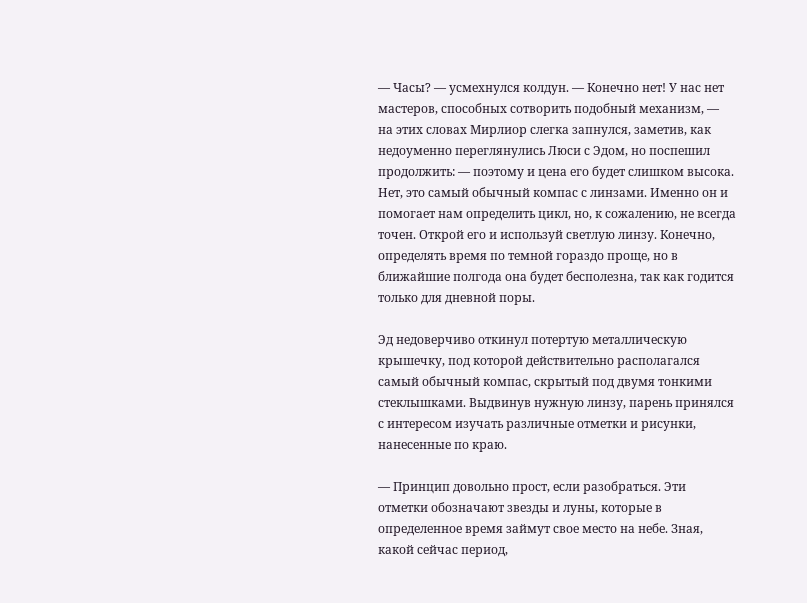— Часы? — усмехнулся колдун. — Конечно нет! У нас нет мастеров, способных сотворить подобный механизм, — на этих словах Мирлиор слегка запнулся, заметив, как недоуменно переглянулись Люси с Эдом, но поспешил продолжить: — поэтому и цена его будет слишком высока. Нет, это самый обычный компас с линзами. Именно он и помогает нам определить цикл, но, к сожалению, не всегда точен. Открой его и используй светлую линзу. Конечно, определять время по темной гораздо проще, но в ближайшие полгода она будет бесполезна, так как годится только для дневной поры.

Эд недоверчиво откинул потертую металлическую крышечку, под которой действительно располагался самый обычный компас, скрытый под двумя тонкими стеклышками. Выдвинув нужную линзу, парень принялся с интересом изучать различные отметки и рисунки, нанесенные по краю.

— Принцип довольно прост, если разобраться. Эти отметки обозначают звезды и луны, которые в определенное время займут свое место на небе. Зная, какой сейчас период,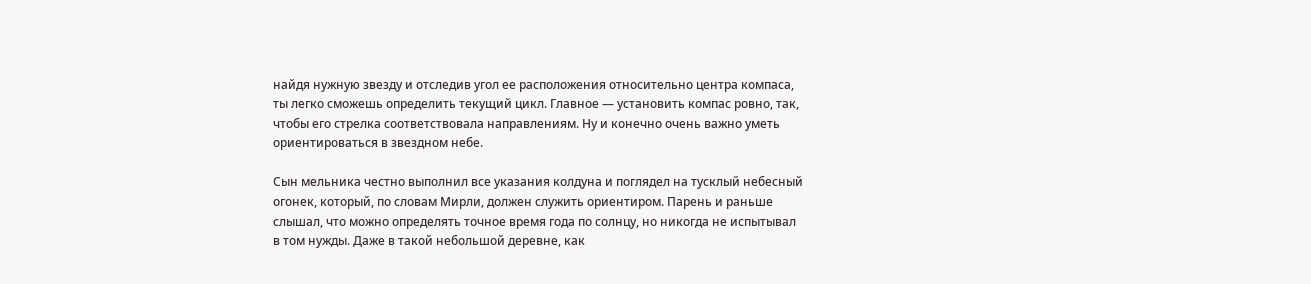найдя нужную звезду и отследив угол ее расположения относительно центра компаса, ты легко сможешь определить текущий цикл. Главное — установить компас ровно, так, чтобы его стрелка соответствовала направлениям. Ну и конечно очень важно уметь ориентироваться в звездном небе.

Сын мельника честно выполнил все указания колдуна и поглядел на тусклый небесный огонек, который, по словам Мирли, должен служить ориентиром. Парень и раньше слышал, что можно определять точное время года по солнцу, но никогда не испытывал в том нужды. Даже в такой небольшой деревне, как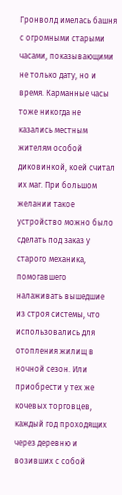Гронволд имелась башня с огромными старыми часами, показывающими не только дату, но и время. Карманные часы тоже никогда не казались местным жителям особой диковинкой, коей считал их маг. При большом желании такое устройство можно было сделать под заказ у старого механика, помогавшего налаживать вышедшие из строя системы, что использовались для отопления жилищ в ночной сезон. Или приобрести у тех же кочевых торговцев, каждый год проходящих через деревню и возивших с собой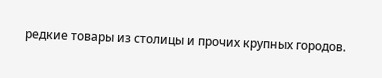редкие товары из столицы и прочих крупных городов.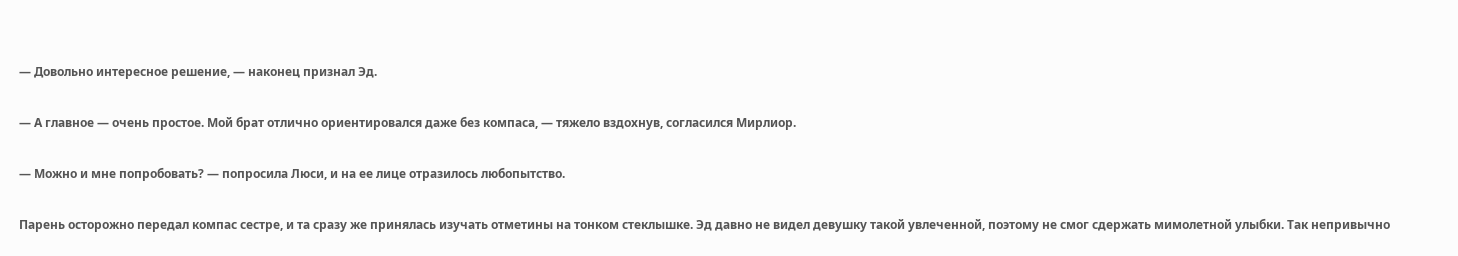— Довольно интересное решение, — наконец признал Эд.

— А главное — очень простое. Мой брат отлично ориентировался даже без компаса, — тяжело вздохнув, согласился Мирлиор.

— Можно и мне попробовать? — попросила Люси, и на ее лице отразилось любопытство.

Парень осторожно передал компас сестре, и та сразу же принялась изучать отметины на тонком стеклышке. Эд давно не видел девушку такой увлеченной, поэтому не смог сдержать мимолетной улыбки. Так непривычно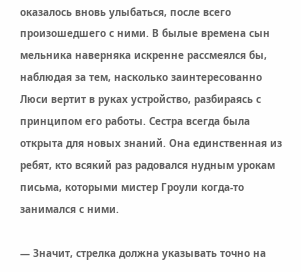оказалось вновь улыбаться, после всего произошедшего с ними. В былые времена сын мельника наверняка искренне рассмеялся бы, наблюдая за тем, насколько заинтересованно Люси вертит в руках устройство, разбираясь с принципом его работы. Сестра всегда была открыта для новых знаний. Она единственная из ребят, кто всякий раз радовался нудным урокам письма, которыми мистер Гроули когда-то занимался с ними.

— Значит, стрелка должна указывать точно на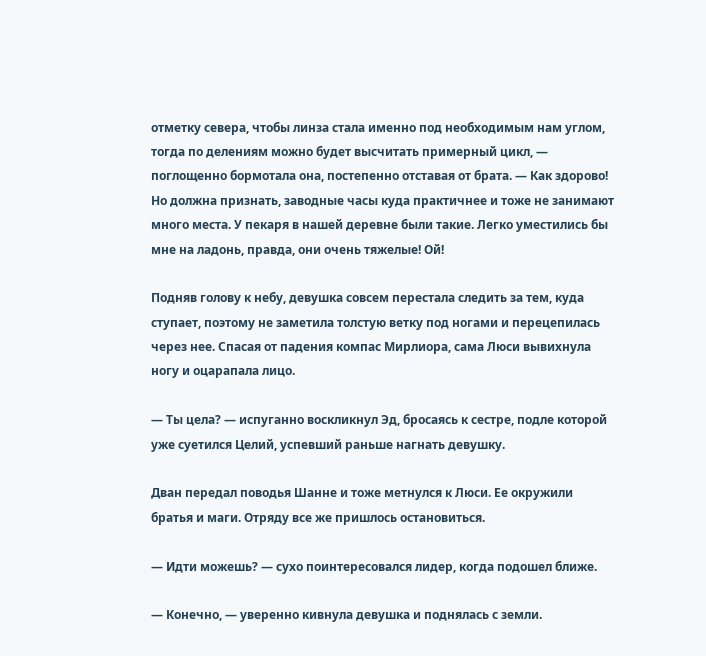отметку севера, чтобы линза стала именно под необходимым нам углом, тогда по делениям можно будет высчитать примерный цикл, — поглощенно бормотала она, постепенно отставая от брата. — Как здорово! Но должна признать, заводные часы куда практичнее и тоже не занимают много места. У пекаря в нашей деревне были такие. Легко уместились бы мне на ладонь, правда, они очень тяжелые! Ой!

Подняв голову к небу, девушка совсем перестала следить за тем, куда ступает, поэтому не заметила толстую ветку под ногами и перецепилась через нее. Спасая от падения компас Мирлиора, сама Люси вывихнула ногу и оцарапала лицо.

— Ты цела? — испуганно воскликнул Эд, бросаясь к сестре, подле которой уже суетился Целий, успевший раньше нагнать девушку.

Дван передал поводья Шанне и тоже метнулся к Люси. Ее окружили братья и маги. Отряду все же пришлось остановиться.

— Идти можешь? — сухо поинтересовался лидер, когда подошел ближе.

— Конечно, — уверенно кивнула девушка и поднялась с земли.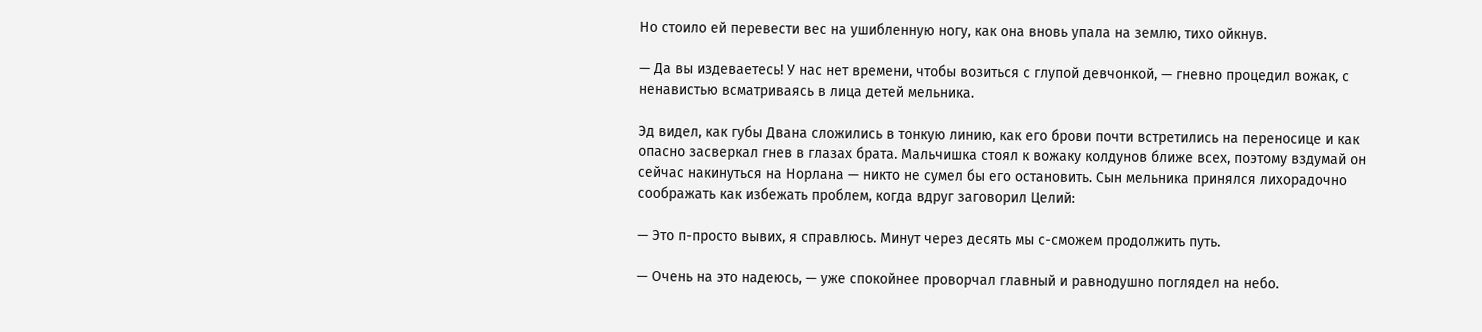Но стоило ей перевести вес на ушибленную ногу, как она вновь упала на землю, тихо ойкнув.

— Да вы издеваетесь! У нас нет времени, чтобы возиться с глупой девчонкой, — гневно процедил вожак, с ненавистью всматриваясь в лица детей мельника.

Эд видел, как губы Двана сложились в тонкую линию, как его брови почти встретились на переносице и как опасно засверкал гнев в глазах брата. Мальчишка стоял к вожаку колдунов ближе всех, поэтому вздумай он сейчас накинуться на Норлана — никто не сумел бы его остановить. Сын мельника принялся лихорадочно соображать как избежать проблем, когда вдруг заговорил Целий:

— Это п-просто вывих, я справлюсь. Минут через десять мы с-сможем продолжить путь.

— Очень на это надеюсь, — уже спокойнее проворчал главный и равнодушно поглядел на небо.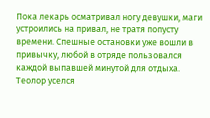Пока лекарь осматривал ногу девушки, маги устроились на привал, не тратя попусту времени. Спешные остановки уже вошли в привычку, любой в отряде пользовался каждой выпавшей минутой для отдыха. Теолор уселся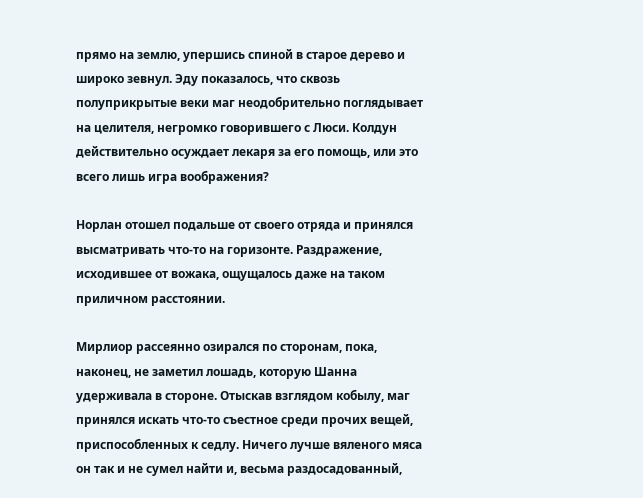прямо на землю, упершись спиной в старое дерево и широко зевнул. Эду показалось, что сквозь полуприкрытые веки маг неодобрительно поглядывает на целителя, негромко говорившего с Люси. Колдун действительно осуждает лекаря за его помощь, или это всего лишь игра воображения?

Норлан отошел подальше от своего отряда и принялся высматривать что-то на горизонте. Раздражение, исходившее от вожака, ощущалось даже на таком приличном расстоянии.

Мирлиор рассеянно озирался по сторонам, пока, наконец, не заметил лошадь, которую Шанна удерживала в стороне. Отыскав взглядом кобылу, маг принялся искать что-то съестное среди прочих вещей, приспособленных к седлу. Ничего лучше вяленого мяса он так и не сумел найти и, весьма раздосадованный,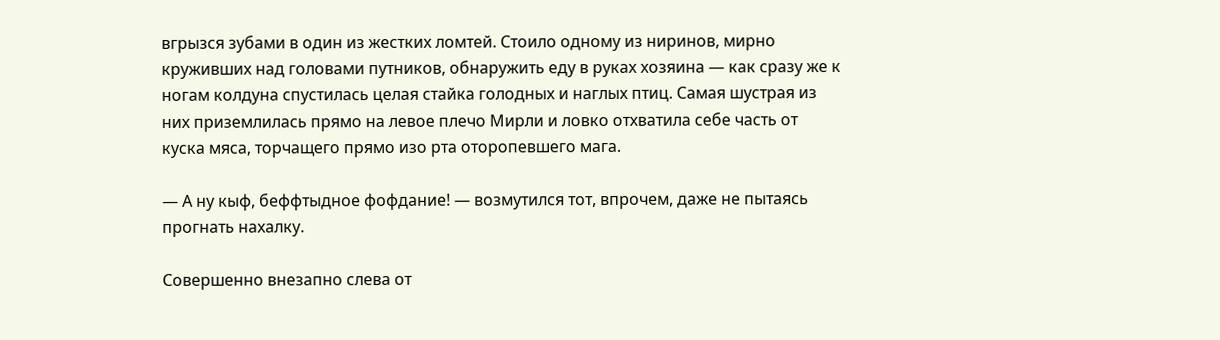вгрызся зубами в один из жестких ломтей. Стоило одному из ниринов, мирно круживших над головами путников, обнаружить еду в руках хозяина — как сразу же к ногам колдуна спустилась целая стайка голодных и наглых птиц. Самая шустрая из них приземлилась прямо на левое плечо Мирли и ловко отхватила себе часть от куска мяса, торчащего прямо изо рта оторопевшего мага.

— А ну кыф, беффтыдное фофдание! — возмутился тот, впрочем, даже не пытаясь прогнать нахалку.

Совершенно внезапно слева от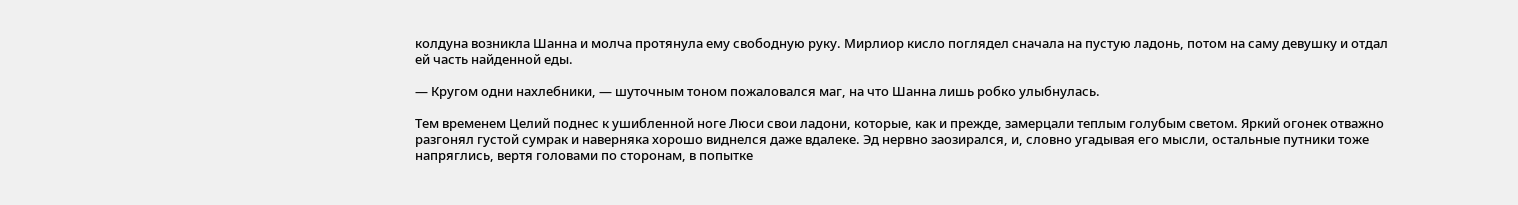колдуна возникла Шанна и молча протянула ему свободную руку. Мирлиор кисло поглядел сначала на пустую ладонь, потом на саму девушку и отдал ей часть найденной еды.

— Кругом одни нахлебники, — шуточным тоном пожаловался маг, на что Шанна лишь робко улыбнулась.

Тем временем Целий поднес к ушибленной ноге Люси свои ладони, которые, как и прежде, замерцали теплым голубым светом. Яркий огонек отважно разгонял густой сумрак и наверняка хорошо виднелся даже вдалеке. Эд нервно заозирался, и, словно угадывая его мысли, остальные путники тоже напряглись, вертя головами по сторонам, в попытке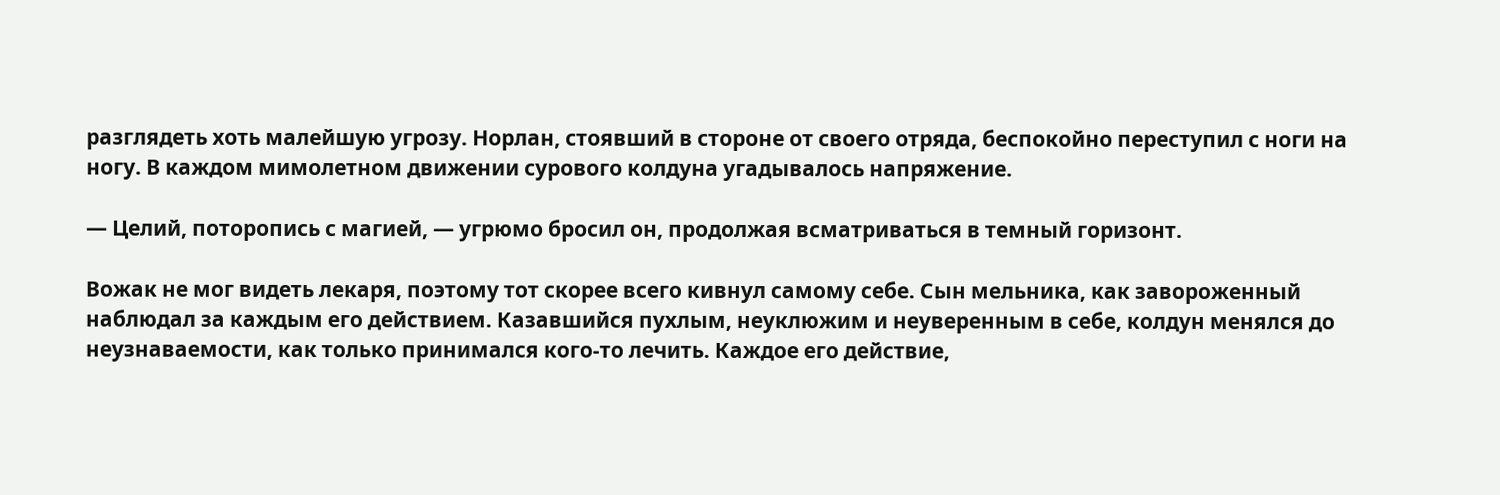разглядеть хоть малейшую угрозу. Норлан, стоявший в стороне от своего отряда, беспокойно переступил с ноги на ногу. В каждом мимолетном движении сурового колдуна угадывалось напряжение.

— Целий, поторопись с магией, — угрюмо бросил он, продолжая всматриваться в темный горизонт.

Вожак не мог видеть лекаря, поэтому тот скорее всего кивнул самому себе. Сын мельника, как завороженный наблюдал за каждым его действием. Казавшийся пухлым, неуклюжим и неуверенным в себе, колдун менялся до неузнаваемости, как только принимался кого-то лечить. Каждое его действие,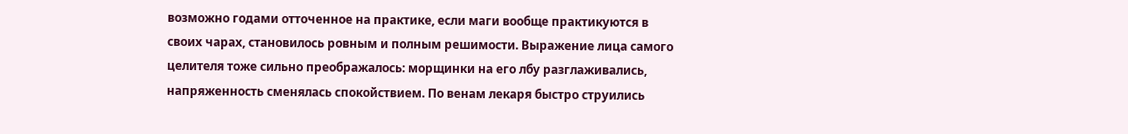возможно годами отточенное на практике, если маги вообще практикуются в своих чарах, становилось ровным и полным решимости. Выражение лица самого целителя тоже сильно преображалось: морщинки на его лбу разглаживались, напряженность сменялась спокойствием. По венам лекаря быстро струились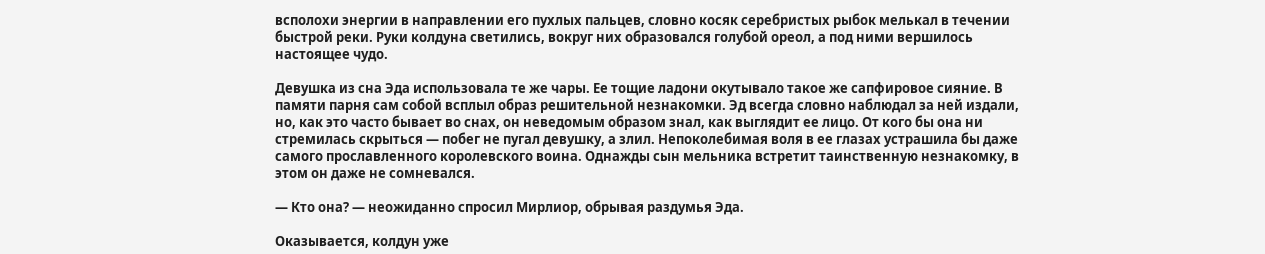всполохи энергии в направлении его пухлых пальцев, словно косяк серебристых рыбок мелькал в течении быстрой реки. Руки колдуна светились, вокруг них образовался голубой ореол, а под ними вершилось настоящее чудо.

Девушка из сна Эда использовала те же чары. Ее тощие ладони окутывало такое же сапфировое сияние. В памяти парня сам собой всплыл образ решительной незнакомки. Эд всегда словно наблюдал за ней издали, но, как это часто бывает во снах, он неведомым образом знал, как выглядит ее лицо. От кого бы она ни стремилась скрыться — побег не пугал девушку, а злил. Непоколебимая воля в ее глазах устрашила бы даже самого прославленного королевского воина. Однажды сын мельника встретит таинственную незнакомку, в этом он даже не сомневался.

— Кто она? — неожиданно спросил Мирлиор, обрывая раздумья Эда.

Оказывается, колдун уже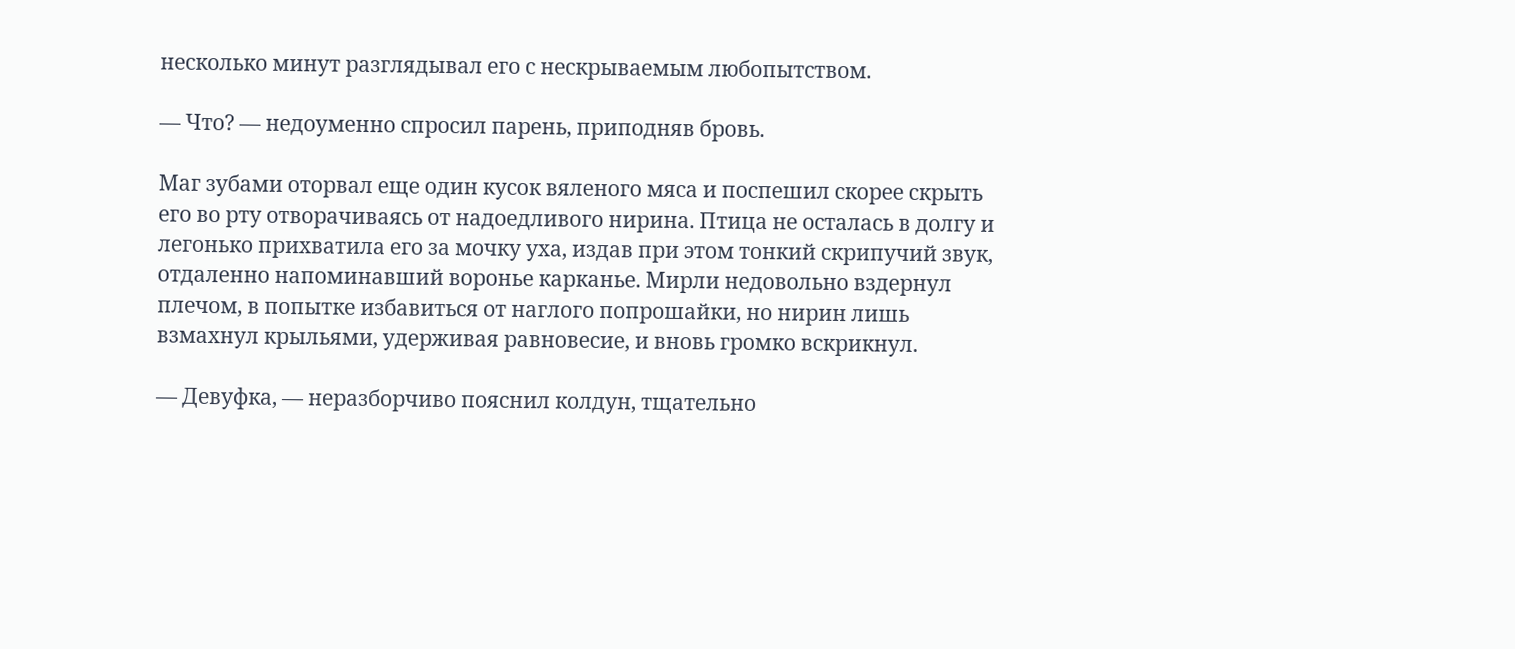несколько минут разглядывал его с нескрываемым любопытством.

— Что? — недоуменно спросил парень, приподняв бровь.

Маг зубами оторвал еще один кусок вяленого мяса и поспешил скорее скрыть его во рту отворачиваясь от надоедливого нирина. Птица не осталась в долгу и легонько прихватила его за мочку уха, издав при этом тонкий скрипучий звук, отдаленно напоминавший воронье карканье. Мирли недовольно вздернул плечом, в попытке избавиться от наглого попрошайки, но нирин лишь взмахнул крыльями, удерживая равновесие, и вновь громко вскрикнул.

— Девуфка, — неразборчиво пояснил колдун, тщательно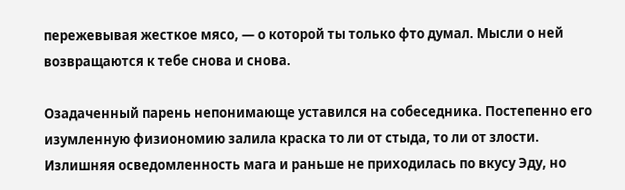пережевывая жесткое мясо, — о которой ты только фто думал. Мысли о ней возвращаются к тебе снова и снова.

Озадаченный парень непонимающе уставился на собеседника. Постепенно его изумленную физиономию залила краска то ли от стыда, то ли от злости. Излишняя осведомленность мага и раньше не приходилась по вкусу Эду, но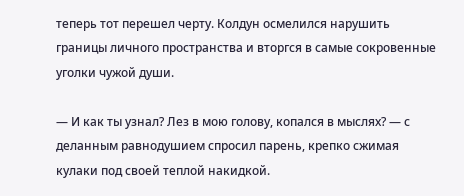теперь тот перешел черту. Колдун осмелился нарушить границы личного пространства и вторгся в самые сокровенные уголки чужой души.

— И как ты узнал? Лез в мою голову, копался в мыслях? — с деланным равнодушием спросил парень, крепко сжимая кулаки под своей теплой накидкой.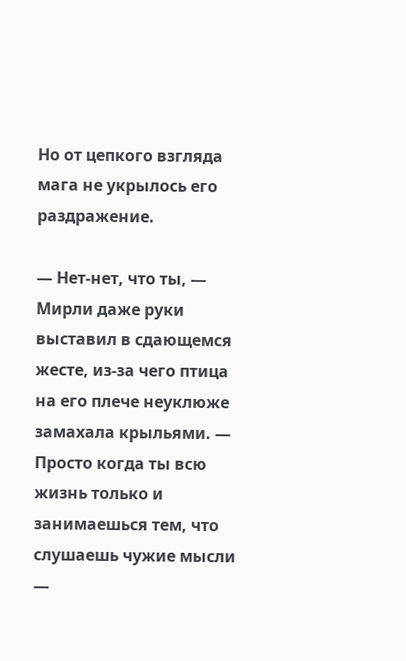Но от цепкого взгляда мага не укрылось его раздражение.

— Нет-нет, что ты, — Мирли даже руки выставил в сдающемся жесте, из-за чего птица на его плече неуклюже замахала крыльями. — Просто когда ты всю жизнь только и занимаешься тем, что слушаешь чужие мысли —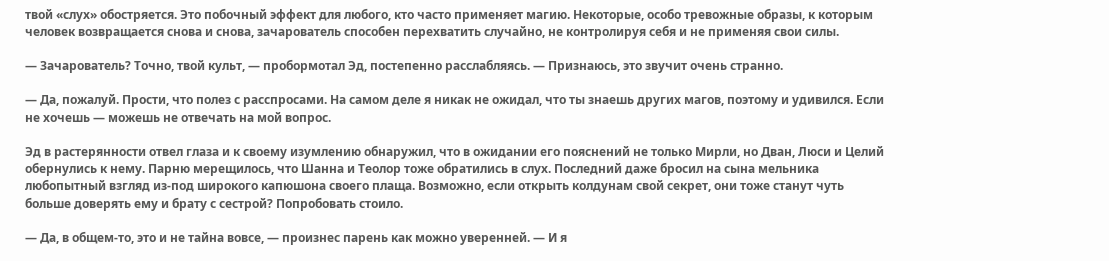твой «слух» обостряется. Это побочный эффект для любого, кто часто применяет магию. Некоторые, особо тревожные образы, к которым человек возвращается снова и снова, зачарователь способен перехватить случайно, не контролируя себя и не применяя свои силы.

— Зачарователь? Точно, твой культ, — пробормотал Эд, постепенно расслабляясь. — Признаюсь, это звучит очень странно.

— Да, пожалуй. Прости, что полез с расспросами. На самом деле я никак не ожидал, что ты знаешь других магов, поэтому и удивился. Если не хочешь — можешь не отвечать на мой вопрос.

Эд в растерянности отвел глаза и к своему изумлению обнаружил, что в ожидании его пояснений не только Мирли, но Дван, Люси и Целий обернулись к нему. Парню мерещилось, что Шанна и Теолор тоже обратились в слух. Последний даже бросил на сына мельника любопытный взгляд из-под широкого капюшона своего плаща. Возможно, если открыть колдунам свой секрет, они тоже станут чуть больше доверять ему и брату с сестрой? Попробовать стоило.

— Да, в общем-то, это и не тайна вовсе, — произнес парень как можно уверенней. — И я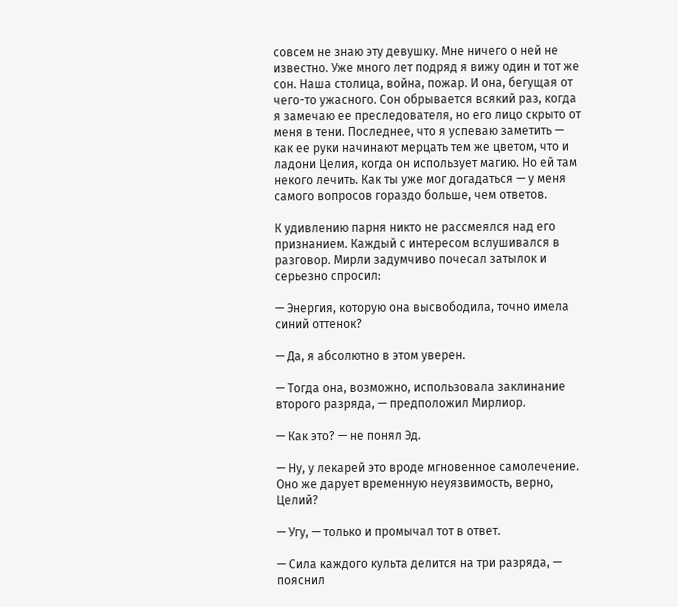совсем не знаю эту девушку. Мне ничего о ней не известно. Уже много лет подряд я вижу один и тот же сон. Наша столица, война, пожар. И она, бегущая от чего-то ужасного. Сон обрывается всякий раз, когда я замечаю ее преследователя, но его лицо скрыто от меня в тени. Последнее, что я успеваю заметить — как ее руки начинают мерцать тем же цветом, что и ладони Целия, когда он использует магию. Но ей там некого лечить. Как ты уже мог догадаться — у меня самого вопросов гораздо больше, чем ответов.

К удивлению парня никто не рассмеялся над его признанием. Каждый с интересом вслушивался в разговор. Мирли задумчиво почесал затылок и серьезно спросил:

— Энергия, которую она высвободила, точно имела синий оттенок?

— Да, я абсолютно в этом уверен.

— Тогда она, возможно, использовала заклинание второго разряда, — предположил Мирлиор.

— Как это? — не понял Эд.

— Ну, у лекарей это вроде мгновенное самолечение. Оно же дарует временную неуязвимость, верно, Целий?

— Угу, — только и промычал тот в ответ.

— Сила каждого культа делится на три разряда, — пояснил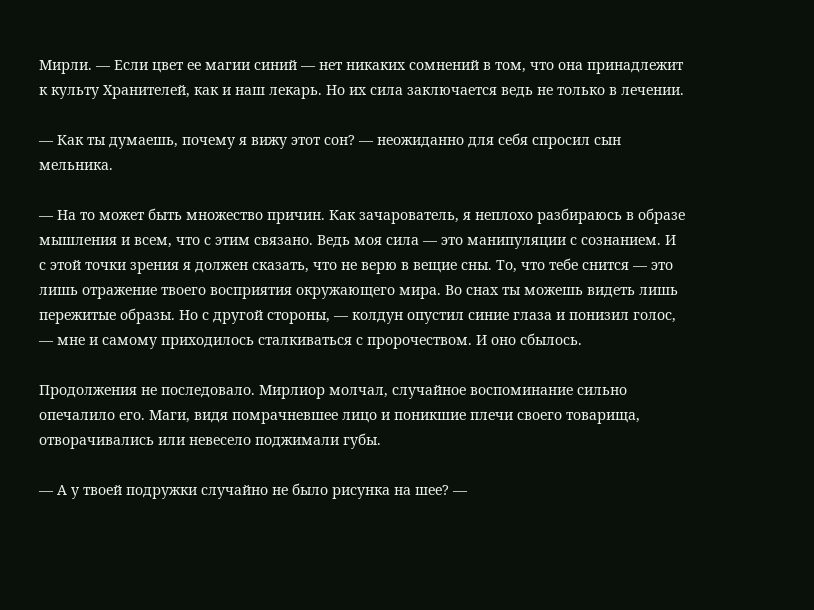Мирли. — Если цвет ее магии синий — нет никаких сомнений в том, что она принадлежит к культу Хранителей, как и наш лекарь. Но их сила заключается ведь не только в лечении.

— Как ты думаешь, почему я вижу этот сон? — неожиданно для себя спросил сын мельника.

— На то может быть множество причин. Как зачарователь, я неплохо разбираюсь в образе мышления и всем, что с этим связано. Ведь моя сила — это манипуляции с сознанием. И с этой точки зрения я должен сказать, что не верю в вещие сны. То, что тебе снится — это лишь отражение твоего восприятия окружающего мира. Во снах ты можешь видеть лишь пережитые образы. Но с другой стороны, — колдун опустил синие глаза и понизил голос, — мне и самому приходилось сталкиваться с пророчеством. И оно сбылось.

Продолжения не последовало. Мирлиор молчал, случайное воспоминание сильно опечалило его. Маги, видя помрачневшее лицо и поникшие плечи своего товарища, отворачивались или невесело поджимали губы.

— А у твоей подружки случайно не было рисунка на шее? —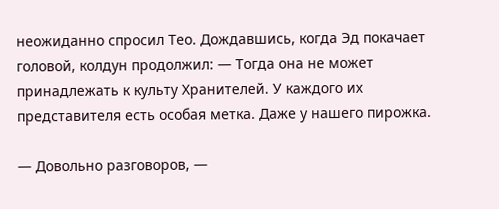неожиданно спросил Тео. Дождавшись, когда Эд покачает головой, колдун продолжил: — Тогда она не может принадлежать к культу Хранителей. У каждого их представителя есть особая метка. Даже у нашего пирожка.

— Довольно разговоров, —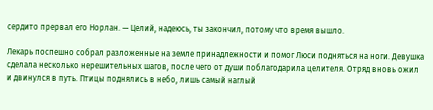сердито прервал его Норлан. — Целий, надеюсь, ты закончил, потому что время вышло.

Лекарь поспешно собрал разложенные на земле принадлежности и помог Люси подняться на ноги. Девушка сделала несколько нерешительных шагов, после чего от души поблагодарила целителя. Отряд вновь ожил и двинулся в путь. Птицы поднялись в небо, лишь самый наглый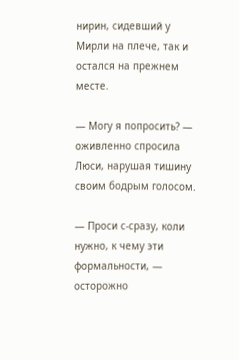нирин, сидевший у Мирли на плече, так и остался на прежнем месте.

— Могу я попросить? — оживленно спросила Люси, нарушая тишину своим бодрым голосом.

— Проси с-сразу, коли нужно, к чему эти формальности, — осторожно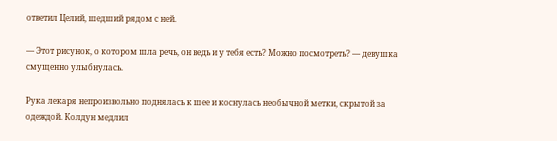ответил Целий, шедший рядом с ней.

— Этот рисунок, о котором шла речь, он ведь и у тебя есть? Можно посмотреть? — девушка смущенно улыбнулась.

Рука лекаря непроизвольно поднялась к шее и коснулась необычной метки, скрытой за одеждой. Колдун медлил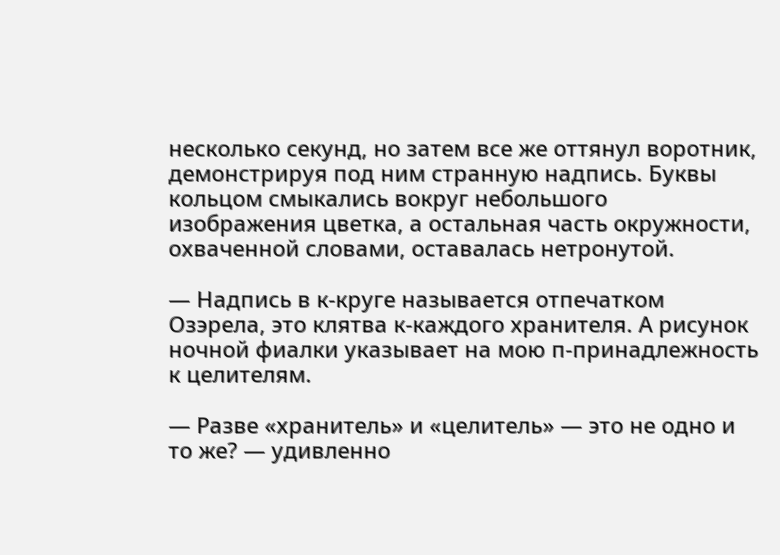несколько секунд, но затем все же оттянул воротник, демонстрируя под ним странную надпись. Буквы кольцом смыкались вокруг небольшого изображения цветка, а остальная часть окружности, охваченной словами, оставалась нетронутой.

— Надпись в к-круге называется отпечатком Озэрела, это клятва к-каждого хранителя. А рисунок ночной фиалки указывает на мою п-принадлежность к целителям.

— Разве «хранитель» и «целитель» — это не одно и то же? — удивленно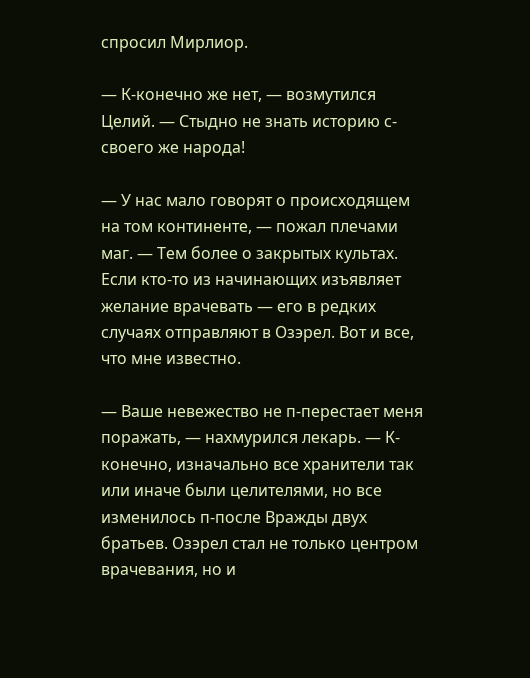спросил Мирлиор.

— К-конечно же нет, — возмутился Целий. — Стыдно не знать историю с-своего же народа!

— У нас мало говорят о происходящем на том континенте, — пожал плечами маг. — Тем более о закрытых культах. Если кто-то из начинающих изъявляет желание врачевать — его в редких случаях отправляют в Озэрел. Вот и все, что мне известно.

— Ваше невежество не п-перестает меня поражать, — нахмурился лекарь. — К-конечно, изначально все хранители так или иначе были целителями, но все изменилось п-после Вражды двух братьев. Озэрел стал не только центром врачевания, но и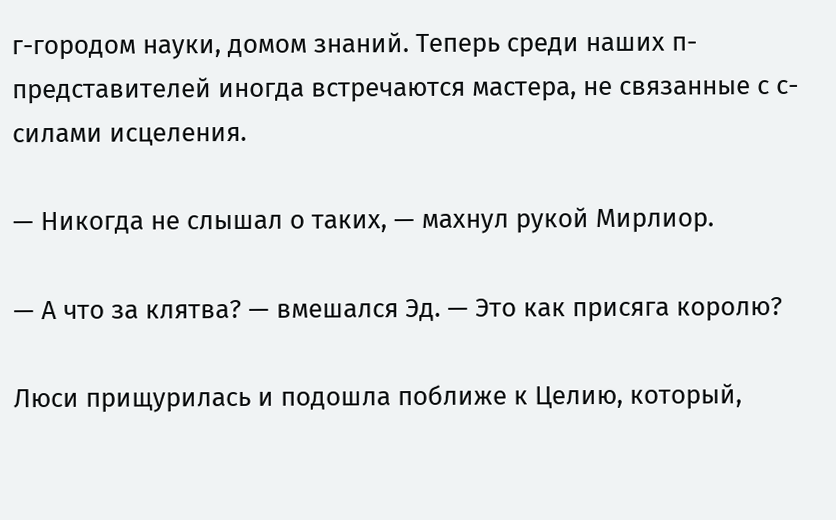г-городом науки, домом знаний. Теперь среди наших п-представителей иногда встречаются мастера, не связанные с с-силами исцеления.

— Никогда не слышал о таких, — махнул рукой Мирлиор.

— А что за клятва? — вмешался Эд. — Это как присяга королю?

Люси прищурилась и подошла поближе к Целию, который,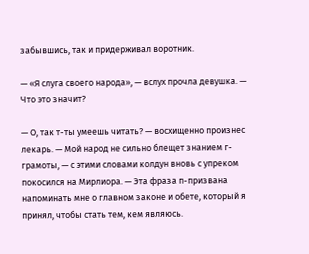забывшись, так и придерживал воротник.

— «Я слуга своего народа», — вслух прочла девушка. — Что это значит?

— О, так т-ты умеешь читать? — восхищенно произнес лекарь. — Мой народ не сильно блещет знанием г-грамоты, — с этими словами колдун вновь с упреком покосился на Мирлиора. — Эта фраза п-призвана напоминать мне о главном законе и обете, который я принял, чтобы стать тем, кем являюсь.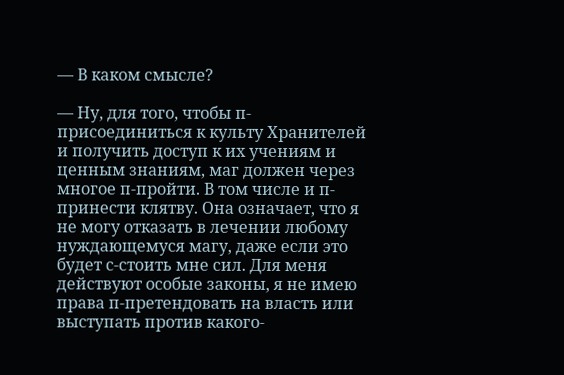— В каком смысле?

— Ну, для того, чтобы п-присоединиться к культу Хранителей и получить доступ к их учениям и ценным знаниям, маг должен через многое п-пройти. В том числе и п-принести клятву. Она означает, что я не могу отказать в лечении любому нуждающемуся магу, даже если это будет с-стоить мне сил. Для меня действуют особые законы, я не имею права п-претендовать на власть или выступать против какого-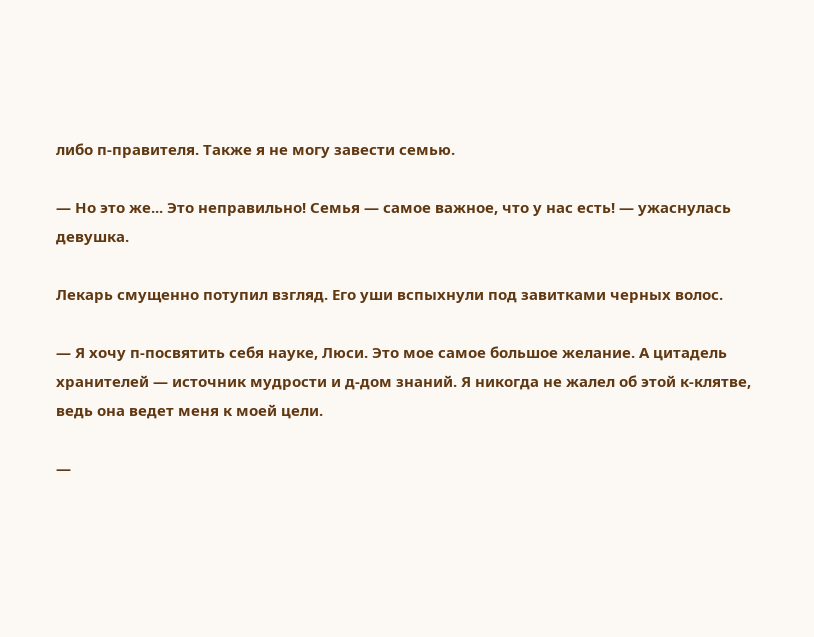либо п-правителя. Также я не могу завести семью.

— Но это же... Это неправильно! Семья — самое важное, что у нас есть! — ужаснулась девушка.

Лекарь смущенно потупил взгляд. Его уши вспыхнули под завитками черных волос.

— Я хочу п-посвятить себя науке, Люси. Это мое самое большое желание. А цитадель хранителей — источник мудрости и д-дом знаний. Я никогда не жалел об этой к-клятве, ведь она ведет меня к моей цели.

—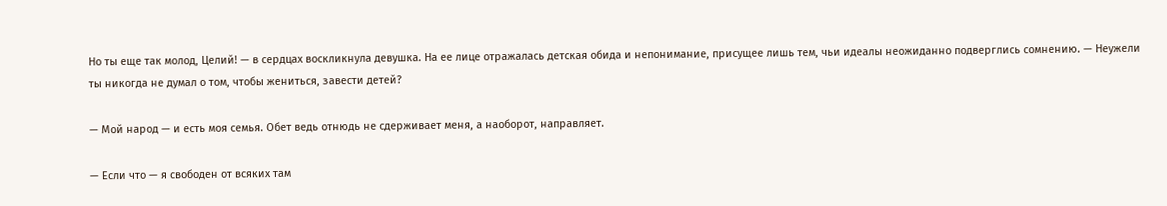Но ты еще так молод, Целий! — в сердцах воскликнула девушка. На ее лице отражалась детская обида и непонимание, присущее лишь тем, чьи идеалы неожиданно подверглись сомнению. — Неужели ты никогда не думал о том, чтобы жениться, завести детей?

— Мой народ — и есть моя семья. Обет ведь отнюдь не сдерживает меня, а наоборот, направляет.

— Если что — я свободен от всяких там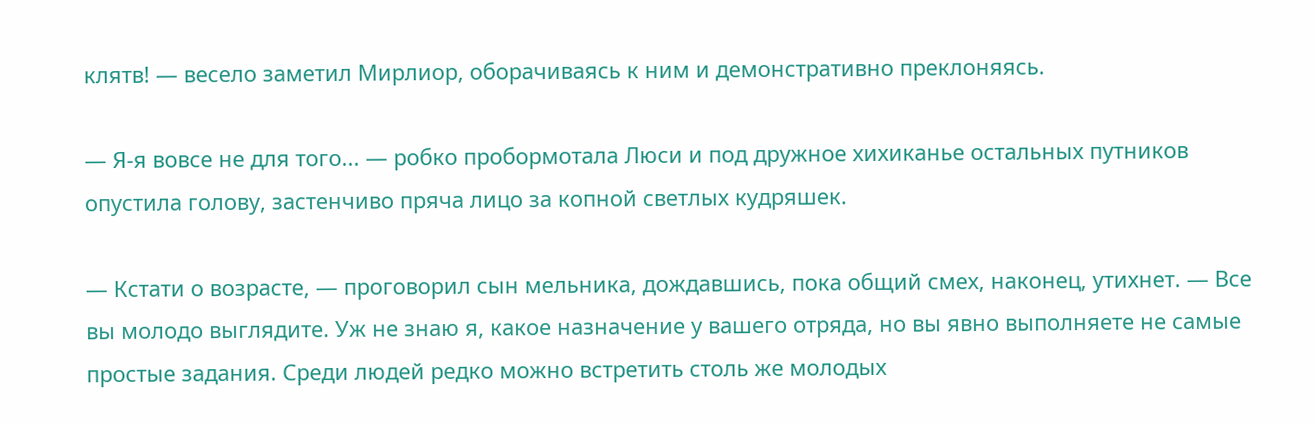клятв! — весело заметил Мирлиор, оборачиваясь к ним и демонстративно преклоняясь.

— Я-я вовсе не для того... — робко пробормотала Люси и под дружное хихиканье остальных путников опустила голову, застенчиво пряча лицо за копной светлых кудряшек.

— Кстати о возрасте, — проговорил сын мельника, дождавшись, пока общий смех, наконец, утихнет. — Все вы молодо выглядите. Уж не знаю я, какое назначение у вашего отряда, но вы явно выполняете не самые простые задания. Среди людей редко можно встретить столь же молодых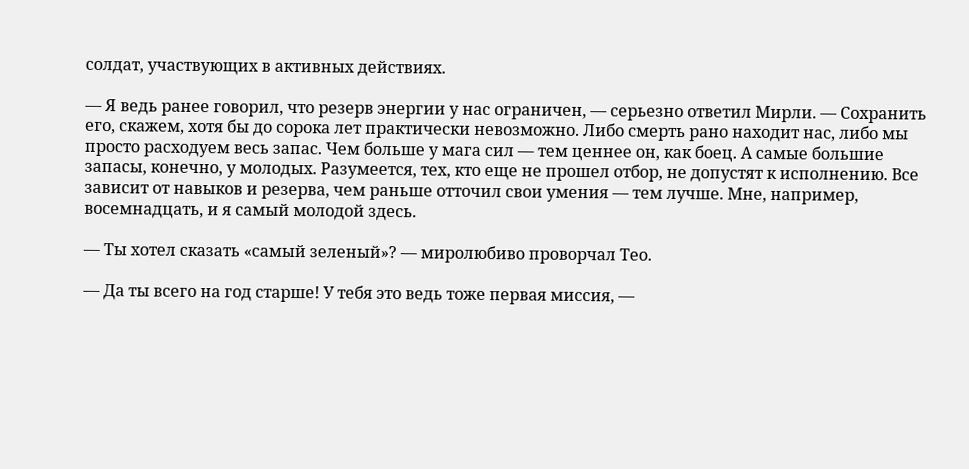солдат, участвующих в активных действиях.

— Я ведь ранее говорил, что резерв энергии у нас ограничен, — серьезно ответил Мирли. — Сохранить его, скажем, хотя бы до сорока лет практически невозможно. Либо смерть рано находит нас, либо мы просто расходуем весь запас. Чем больше у мага сил — тем ценнее он, как боец. А самые большие запасы, конечно, у молодых. Разумеется, тех, кто еще не прошел отбор, не допустят к исполнению. Все зависит от навыков и резерва, чем раньше отточил свои умения — тем лучше. Мне, например, восемнадцать, и я самый молодой здесь.

— Ты хотел сказать «самый зеленый»? — миролюбиво проворчал Тео.

— Да ты всего на год старше! У тебя это ведь тоже первая миссия, —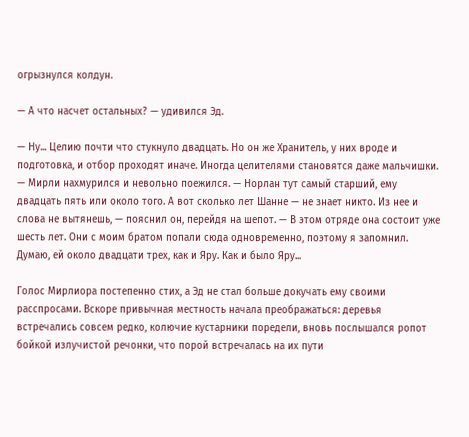огрызнулся колдун.

— А что насчет остальных? — удивился Эд.

— Ну... Целию почти что стукнуло двадцать. Но он же Хранитель, у них вроде и подготовка, и отбор проходят иначе. Иногда целителями становятся даже мальчишки. — Мирли нахмурился и невольно поежился. — Норлан тут самый старший, ему двадцать пять или около того. А вот сколько лет Шанне — не знает никто. Из нее и слова не вытянешь, — пояснил он, перейдя на шепот. — В этом отряде она состоит уже шесть лет. Они с моим братом попали сюда одновременно, поэтому я запомнил. Думаю, ей около двадцати трех, как и Яру. Как и было Яру...

Голос Мирлиора постепенно стих, а Эд не стал больше докучать ему своими расспросами. Вскоре привычная местность начала преображаться: деревья встречались совсем редко, колючие кустарники поредели, вновь послышался ропот бойкой излучистой речонки, что порой встречалась на их пути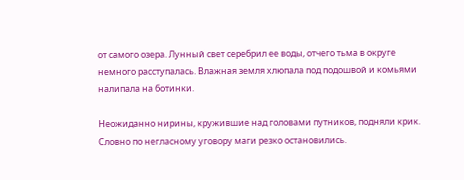от самого озера. Лунный свет серебрил ее воды, отчего тьма в округе немного расступалась. Влажная земля хлюпала под подошвой и комьями налипала на ботинки.

Неожиданно нирины, кружившие над головами путников, подняли крик. Словно по негласному уговору маги резко остановились.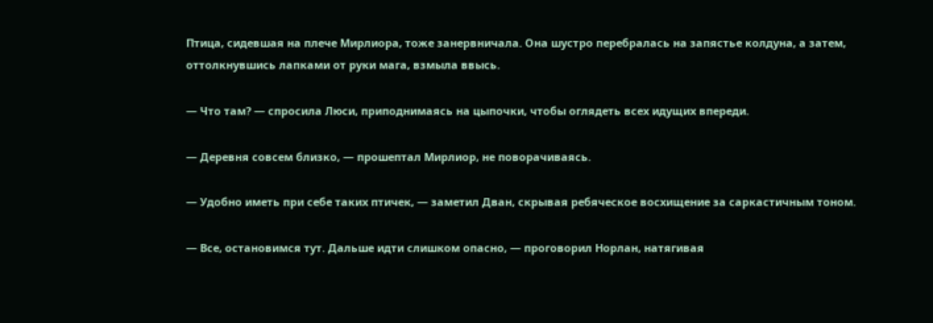Птица, сидевшая на плече Мирлиора, тоже занервничала. Она шустро перебралась на запястье колдуна, а затем, оттолкнувшись лапками от руки мага, взмыла ввысь.

— Что там? — спросила Люси, приподнимаясь на цыпочки, чтобы оглядеть всех идущих впереди.

— Деревня совсем близко, — прошептал Мирлиор, не поворачиваясь.

— Удобно иметь при себе таких птичек, — заметил Дван, скрывая ребяческое восхищение за саркастичным тоном.

— Все, остановимся тут. Дальше идти слишком опасно, — проговорил Норлан, натягивая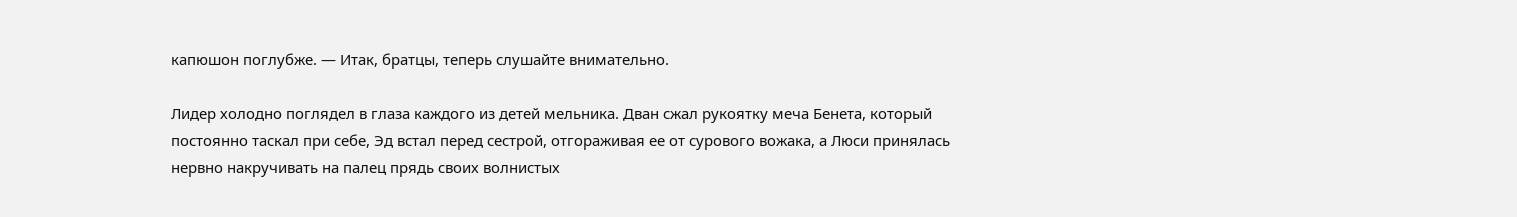капюшон поглубже. — Итак, братцы, теперь слушайте внимательно.

Лидер холодно поглядел в глаза каждого из детей мельника. Дван сжал рукоятку меча Бенета, который постоянно таскал при себе, Эд встал перед сестрой, отгораживая ее от сурового вожака, а Люси принялась нервно накручивать на палец прядь своих волнистых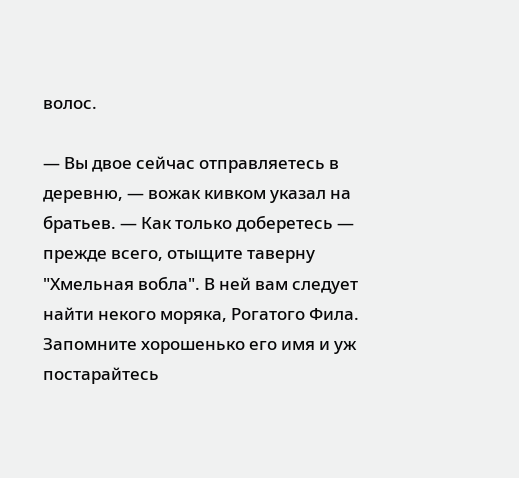волос.

— Вы двое сейчас отправляетесь в деревню, — вожак кивком указал на братьев. — Как только доберетесь — прежде всего, отыщите таверну "Хмельная вобла". В ней вам следует найти некого моряка, Рогатого Фила. Запомните хорошенько его имя и уж постарайтесь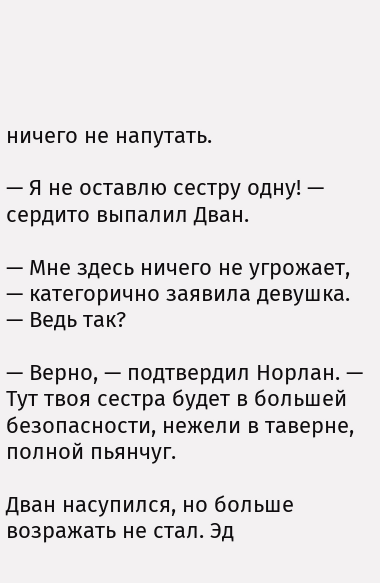ничего не напутать.

— Я не оставлю сестру одну! — сердито выпалил Дван.

— Мне здесь ничего не угрожает, — категорично заявила девушка. — Ведь так?

— Верно, — подтвердил Норлан. — Тут твоя сестра будет в большей безопасности, нежели в таверне, полной пьянчуг.

Дван насупился, но больше возражать не стал. Эд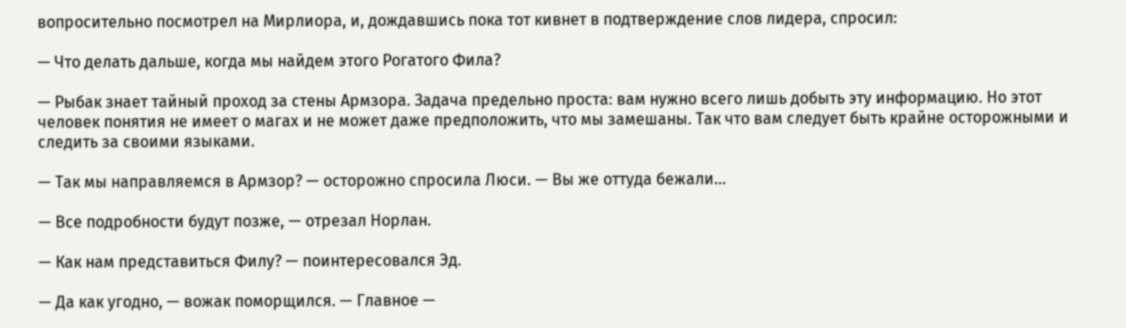вопросительно посмотрел на Мирлиора, и, дождавшись пока тот кивнет в подтверждение слов лидера, спросил:

— Что делать дальше, когда мы найдем этого Рогатого Фила?

— Рыбак знает тайный проход за стены Армзора. Задача предельно проста: вам нужно всего лишь добыть эту информацию. Но этот человек понятия не имеет о магах и не может даже предположить, что мы замешаны. Так что вам следует быть крайне осторожными и следить за своими языками.

— Так мы направляемся в Армзор? — осторожно спросила Люси. — Вы же оттуда бежали...

— Все подробности будут позже, — отрезал Норлан.

— Как нам представиться Филу? — поинтересовался Эд.

— Да как угодно, — вожак поморщился. — Главное —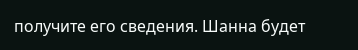получите его сведения. Шанна будет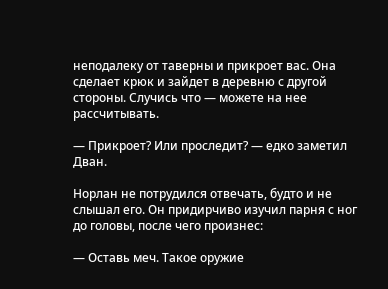неподалеку от таверны и прикроет вас. Она сделает крюк и зайдет в деревню с другой стороны. Случись что — можете на нее рассчитывать.

— Прикроет? Или проследит? — едко заметил Дван.

Норлан не потрудился отвечать, будто и не слышал его. Он придирчиво изучил парня с ног до головы, после чего произнес:

— Оставь меч. Такое оружие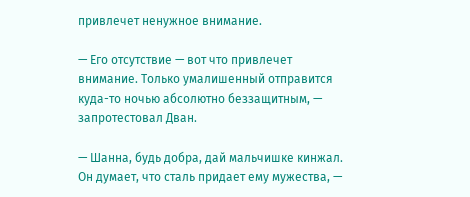привлечет ненужное внимание.

— Его отсутствие — вот что привлечет внимание. Только умалишенный отправится куда-то ночью абсолютно беззащитным, — запротестовал Дван.

— Шанна, будь добра, дай мальчишке кинжал. Он думает, что сталь придает ему мужества, —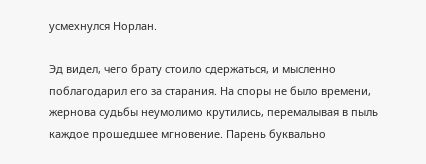усмехнулся Норлан.

Эд видел, чего брату стоило сдержаться, и мысленно поблагодарил его за старания. На споры не было времени, жернова судьбы неумолимо крутились, перемалывая в пыль каждое прошедшее мгновение. Парень буквально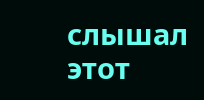слышал этот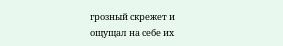грозный скрежет и ощущал на себе их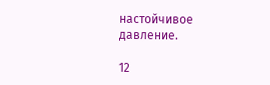настойчивое давление.

12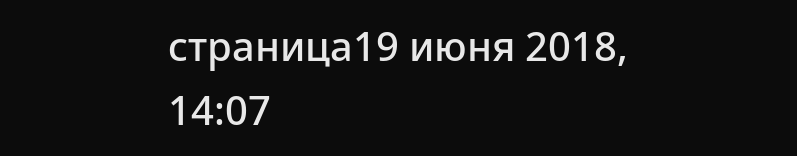страница19 июня 2018, 14:07